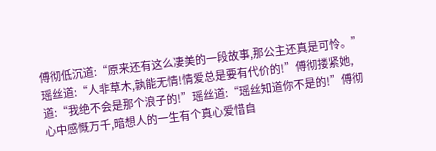傅彻低沉道:“原来还有这么凄美的一段故事,那公主还真是可怜。”瑶丝道:“人非草木,孰能无情!情爱总是要有代价的!”傅彻搂紧她,道:“我绝不会是那个浪子的!”瑶丝道:“瑶丝知道你不是的!”傅彻心中感慨万千,暗想人的一生有个真心爱惜自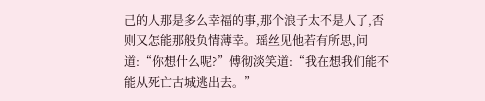己的人那是多么幸福的事,那个浪子太不是人了,否则又怎能那般负情薄幸。瑶丝见他若有所思,问道:“你想什么呢?”傅彻淡笑道:“我在想我们能不能从死亡古城逃出去。”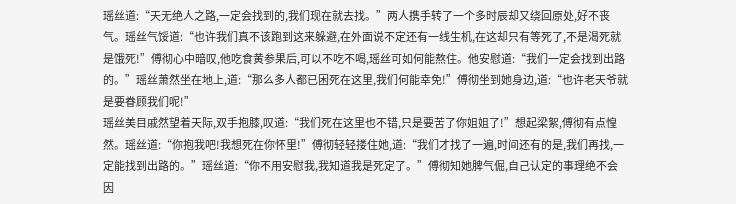瑶丝道:“天无绝人之路,一定会找到的,我们现在就去找。”两人携手转了一个多时辰却又绕回原处,好不丧气。瑶丝气馁道:“也许我们真不该跑到这来躲避,在外面说不定还有一线生机,在这却只有等死了,不是渴死就是饿死!”傅彻心中暗叹,他吃食黄参果后,可以不吃不喝,瑶丝可如何能熬住。他安慰道:“我们一定会找到出路的。”瑶丝萧然坐在地上,道:“那么多人都已困死在这里,我们何能幸免!”傅彻坐到她身边,道:“也许老天爷就是要眷顾我们呢!”
瑶丝美目戚然望着天际,双手抱膝,叹道:“我们死在这里也不错,只是要苦了你姐姐了!”想起梁絮,傅彻有点惶然。瑶丝道:“你抱我吧!我想死在你怀里!”傅彻轻轻搂住她,道:“我们才找了一遍,时间还有的是,我们再找,一定能找到出路的。”瑶丝道:“你不用安慰我,我知道我是死定了。”傅彻知她脾气倔,自己认定的事理绝不会因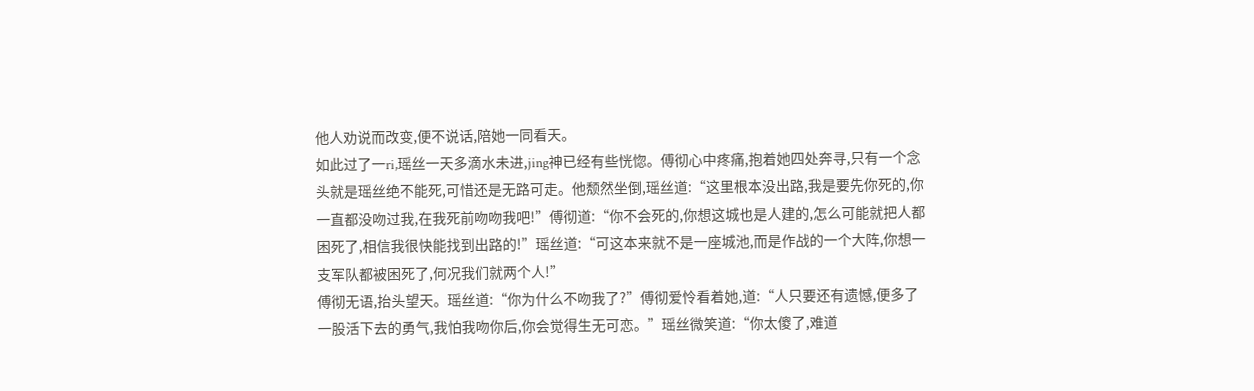他人劝说而改变,便不说话,陪她一同看天。
如此过了一ri,瑶丝一天多滴水未进,jing神已经有些恍惚。傅彻心中疼痛,抱着她四处奔寻,只有一个念头就是瑶丝绝不能死,可惜还是无路可走。他颓然坐倒,瑶丝道:“这里根本没出路,我是要先你死的,你一直都没吻过我,在我死前吻吻我吧!”傅彻道:“你不会死的,你想这城也是人建的,怎么可能就把人都困死了,相信我很快能找到出路的!”瑶丝道:“可这本来就不是一座城池,而是作战的一个大阵,你想一支军队都被困死了,何况我们就两个人!”
傅彻无语,抬头望天。瑶丝道:“你为什么不吻我了?”傅彻爱怜看着她,道:“人只要还有遗憾,便多了一股活下去的勇气,我怕我吻你后,你会觉得生无可恋。”瑶丝微笑道:“你太傻了,难道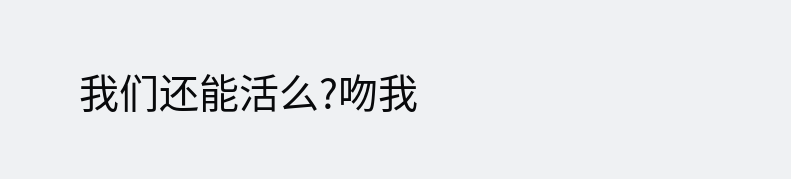我们还能活么?吻我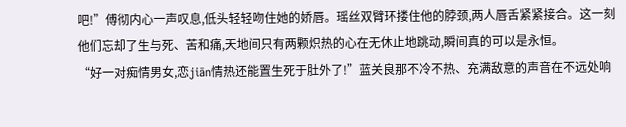吧!”傅彻内心一声叹息,低头轻轻吻住她的娇唇。瑶丝双臂环搂住他的脖颈,两人唇舌紧紧接合。这一刻他们忘却了生与死、苦和痛,天地间只有两颗炽热的心在无休止地跳动,瞬间真的可以是永恒。
“好一对痴情男女,恋jiān情热还能置生死于肚外了!”蓝关良那不冷不热、充满敌意的声音在不远处响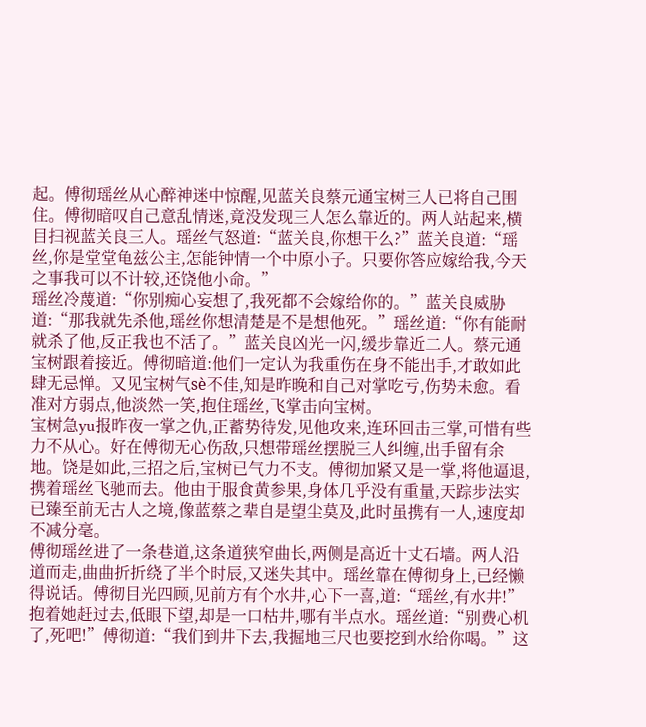起。傅彻瑶丝从心醉神迷中惊醒,见蓝关良蔡元通宝树三人已将自己围住。傅彻暗叹自己意乱情迷,竟没发现三人怎么靠近的。两人站起来,横目扫视蓝关良三人。瑶丝气怒道:“蓝关良,你想干么?”蓝关良道:“瑶丝,你是堂堂龟兹公主,怎能钟情一个中原小子。只要你答应嫁给我,今天之事我可以不计较,还饶他小命。”
瑶丝冷蔑道:“你别痴心妄想了,我死都不会嫁给你的。”蓝关良威胁道:“那我就先杀他,瑶丝你想清楚是不是想他死。”瑶丝道:“你有能耐就杀了他,反正我也不活了。”蓝关良凶光一闪,缓步靠近二人。蔡元通宝树跟着接近。傅彻暗道:他们一定认为我重伤在身不能出手,才敢如此肆无忌惮。又见宝树气sè不佳,知是昨晚和自己对掌吃亏,伤势未愈。看准对方弱点,他淡然一笑,抱住瑶丝,飞掌击向宝树。
宝树急yu报昨夜一掌之仇,正蓄势待发,见他攻来,连环回击三掌,可惜有些力不从心。好在傅彻无心伤敌,只想带瑶丝摆脱三人纠缠,出手留有余地。饶是如此,三招之后,宝树已气力不支。傅彻加紧又是一掌,将他逼退,携着瑶丝飞驰而去。他由于服食黄参果,身体几乎没有重量,天踪步法实已臻至前无古人之境,像蓝蔡之辈自是望尘莫及,此时虽携有一人,速度却不减分毫。
傅彻瑶丝进了一条巷道,这条道狭窄曲长,两侧是高近十丈石墙。两人沿道而走,曲曲折折绕了半个时辰,又迷失其中。瑶丝靠在傅彻身上,已经懒得说话。傅彻目光四顾,见前方有个水井,心下一喜,道:“瑶丝,有水井!”抱着她赶过去,低眼下望,却是一口枯井,哪有半点水。瑶丝道:“别费心机了,死吧!”傅彻道:“我们到井下去,我掘地三尺也要挖到水给你喝。”这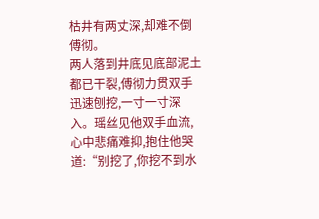枯井有两丈深,却难不倒傅彻。
两人落到井底见底部泥土都已干裂,傅彻力贯双手迅速刨挖,一寸一寸深入。瑶丝见他双手血流,心中悲痛难抑,抱住他哭道:“别挖了,你挖不到水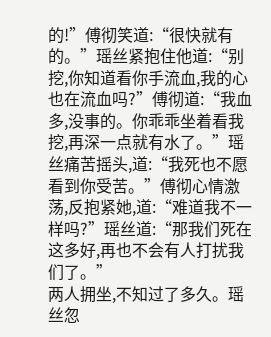的!”傅彻笑道:“很快就有的。”瑶丝紧抱住他道:“别挖,你知道看你手流血,我的心也在流血吗?”傅彻道:“我血多,没事的。你乖乖坐着看我挖,再深一点就有水了。”瑶丝痛苦摇头,道:“我死也不愿看到你受苦。”傅彻心情激荡,反抱紧她,道:“难道我不一样吗?”瑶丝道:“那我们死在这多好,再也不会有人打扰我们了。”
两人拥坐,不知过了多久。瑶丝忽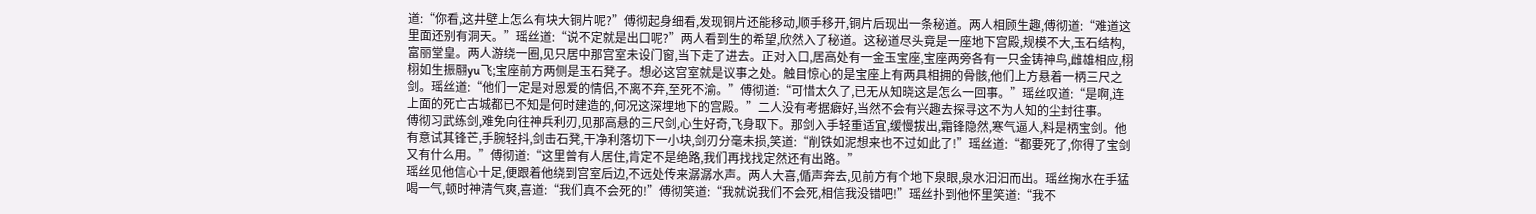道:“你看,这井壁上怎么有块大铜片呢?”傅彻起身细看,发现铜片还能移动,顺手移开,铜片后现出一条秘道。两人相顾生趣,傅彻道:“难道这里面还别有洞天。”瑶丝道:“说不定就是出口呢?”两人看到生的希望,欣然入了秘道。这秘道尽头竟是一座地下宫殿,规模不大,玉石结构,富丽堂皇。两人游绕一圈,见只居中那宫室未设门窗,当下走了进去。正对入口,居高处有一金玉宝座,宝座两旁各有一只金铸神鸟,雌雄相应,栩栩如生振翮yu飞;宝座前方两侧是玉石凳子。想必这宫室就是议事之处。触目惊心的是宝座上有两具相拥的骨骸,他们上方悬着一柄三尺之剑。瑶丝道:“他们一定是对恩爱的情侣,不离不弃,至死不渝。”傅彻道:“可惜太久了,已无从知晓这是怎么一回事。”瑶丝叹道:“是啊,连上面的死亡古城都已不知是何时建造的,何况这深埋地下的宫殿。”二人没有考据癖好,当然不会有兴趣去探寻这不为人知的尘封往事。
傅彻习武练剑,难免向往神兵利刃,见那高悬的三尺剑,心生好奇,飞身取下。那剑入手轻重适宜,缓慢拔出,霜锋隐然,寒气逼人,料是柄宝剑。他有意试其锋芒,手腕轻抖,剑击石凳,干净利落切下一小块,剑刃分毫未损,笑道:“削铁如泥想来也不过如此了!”瑶丝道:“都要死了,你得了宝剑又有什么用。”傅彻道:“这里曾有人居住,肯定不是绝路,我们再找找定然还有出路。”
瑶丝见他信心十足,便跟着他绕到宫室后边,不远处传来潺潺水声。两人大喜,偱声奔去,见前方有个地下泉眼,泉水汩汩而出。瑶丝掬水在手猛喝一气,顿时神清气爽,喜道:“我们真不会死的!”傅彻笑道:“我就说我们不会死,相信我没错吧!”瑶丝扑到他怀里笑道:“我不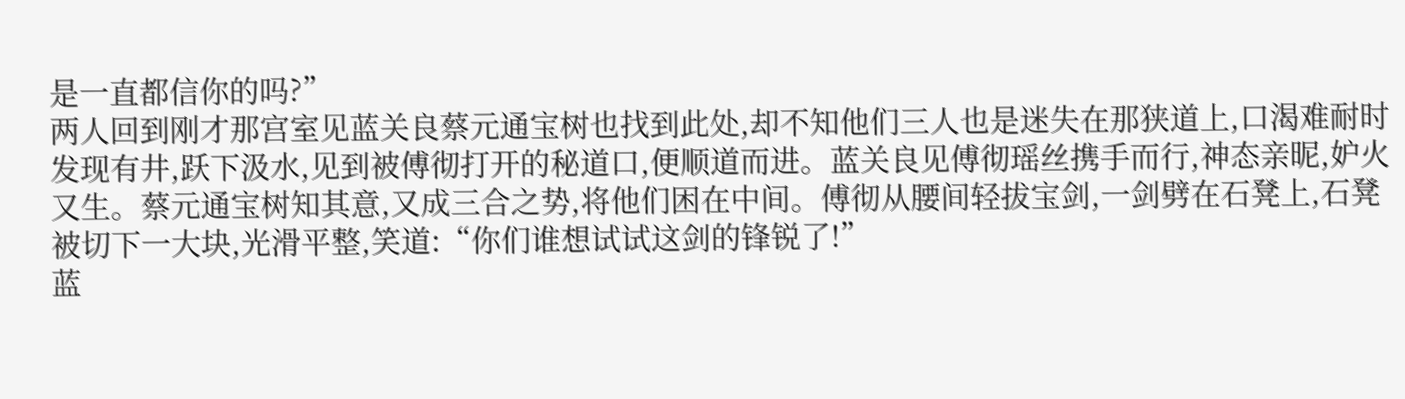是一直都信你的吗?”
两人回到刚才那宫室见蓝关良蔡元通宝树也找到此处,却不知他们三人也是迷失在那狭道上,口渴难耐时发现有井,跃下汲水,见到被傅彻打开的秘道口,便顺道而进。蓝关良见傅彻瑶丝携手而行,神态亲昵,妒火又生。蔡元通宝树知其意,又成三合之势,将他们困在中间。傅彻从腰间轻拔宝剑,一剑劈在石凳上,石凳被切下一大块,光滑平整,笑道:“你们谁想试试这剑的锋锐了!”
蓝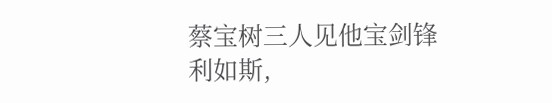蔡宝树三人见他宝剑锋利如斯,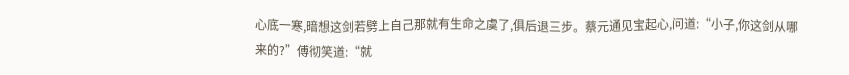心底一寒,暗想这剑若劈上自己那就有生命之虞了,俱后退三步。蔡元通见宝起心,问道:“小子,你这剑从哪来的?”傅彻笑道:“就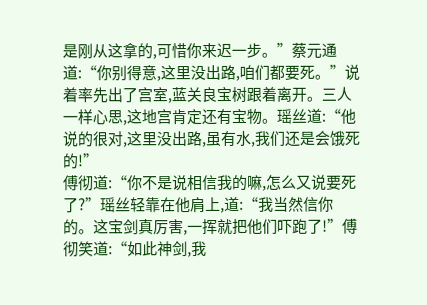是刚从这拿的,可惜你来迟一步。”蔡元通道:“你别得意,这里没出路,咱们都要死。”说着率先出了宫室,蓝关良宝树跟着离开。三人一样心思,这地宫肯定还有宝物。瑶丝道:“他说的很对,这里没出路,虽有水,我们还是会饿死的!”
傅彻道:“你不是说相信我的嘛,怎么又说要死了?”瑶丝轻靠在他肩上,道:“我当然信你的。这宝剑真厉害,一挥就把他们吓跑了!”傅彻笑道:“如此神剑,我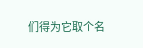们得为它取个名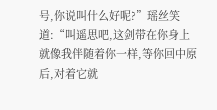号,你说叫什么好呢?”瑶丝笑道:“叫遥思吧,这剑带在你身上就像我伴随着你一样,等你回中原后,对着它就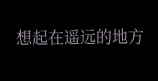想起在遥远的地方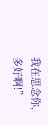我在思念你,多好啊!”